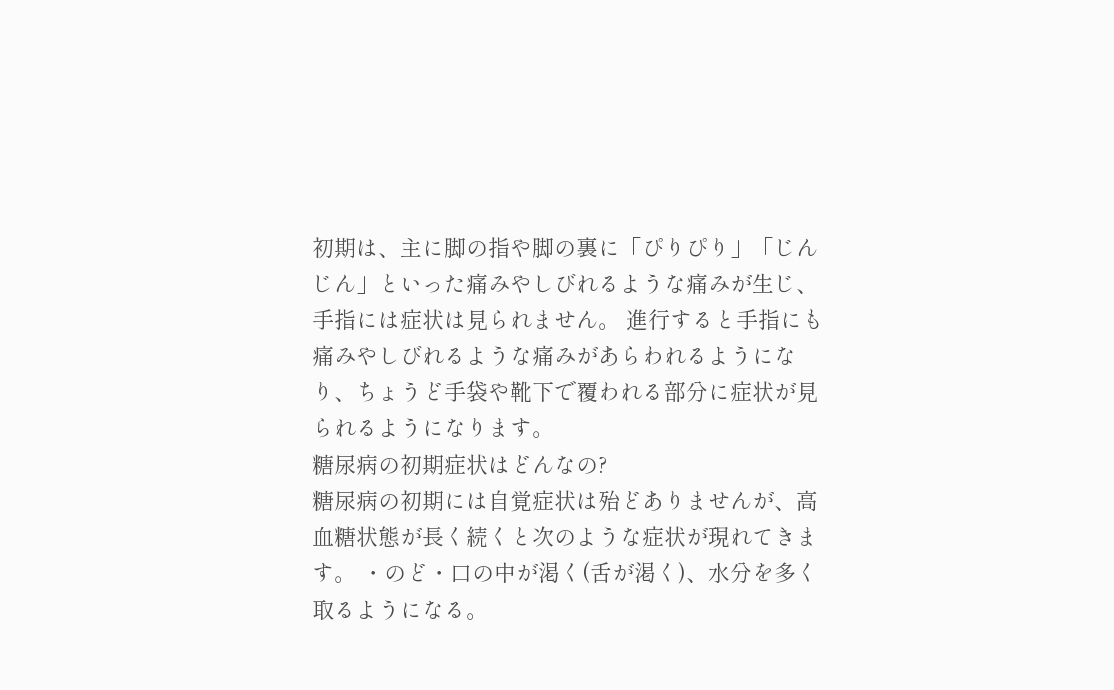初期は、主に脚の指や脚の裏に「ぴりぴり」「じんじん」といった痛みやしびれるような痛みが生じ、手指には症状は見られません。 進行すると手指にも痛みやしびれるような痛みがあらわれるようになり、ちょうど手袋や靴下で覆われる部分に症状が見られるようになります。
糖尿病の初期症状はどんなの?
糖尿病の初期には自覚症状は殆どありませんが、高血糖状態が長く続くと次のような症状が現れてきます。 ・のど・口の中が渇く(舌が渇く)、水分を多く取るようになる。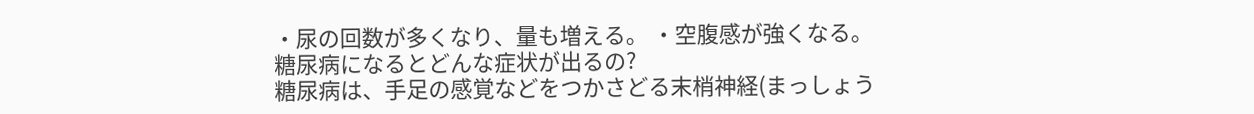・尿の回数が多くなり、量も増える。 ・空腹感が強くなる。
糖尿病になるとどんな症状が出るの?
糖尿病は、手足の感覚などをつかさどる末梢神経(まっしょう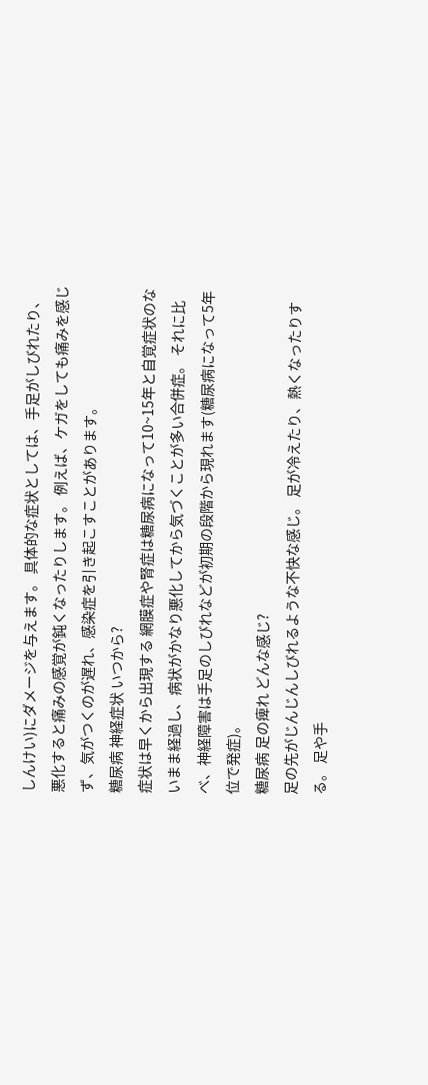しんけい)にダメージを与えます。 具体的な症状としては、手足がしびれたり、悪化すると痛みの感覚が鈍くなったりします。 例えば、ケガをしても痛みを感じず、気がつくのが遅れ、感染症を引き起こすことがあります。
糖尿病 神経症状 いつから?
症状は早くから出現する 網膜症や腎症は糖尿病になって10~15年と自覚症状のないまま経過し、病状がかなり悪化してから気づくことが多い合併症。 それに比べ、神経障害は手足のしびれなどが初期の段階から現れます(糖尿病になって5年位で発症)。
糖尿病 足の痺れ どんな感じ?
足の先がじんじんしびれるような不快な感じ。 足が冷えたり、熱くなったりする。 足や手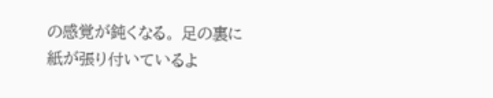の感覚が鈍くなる。 足の裏に紙が張り付いているよ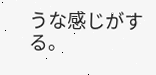うな感じがする。